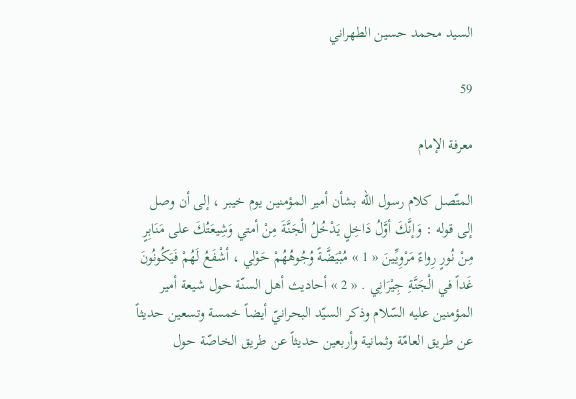السيد محمد حسين الطهراني

59

معرفة الإمام

المتّصل كلام رسول الله بشأن أمير المؤمنين يوم خيبر ، إلى أن وصل إلى قوله : وَإنَّكَ أوَّلُ دَاخِلٍ يَدْخُلُ الْجَنَّةَ مِنْ أمتي وَشِيعَتُكَ على مَنَابِرٍ مِنْ نُورٍ رِواءً مَرْوِيِّينَ « 1 » مُبْيَضَّةً وُجُوهُهُمْ حَوْلي ، أشْفَعُ لَهُمْ فَيَكُونُونَ غَداً في الْجَنَّةِ جِيْرَانِي . « 2 » أحاديث أهل السنّة حول شيعة أمير المؤمنين عليه السّلام وذكر السيّد البحرانيّ أيضاً خمسة وتسعين حديثاً عن طريق العامّة وثمانية وأربعين حديثاً عن طريق الخاصّة حول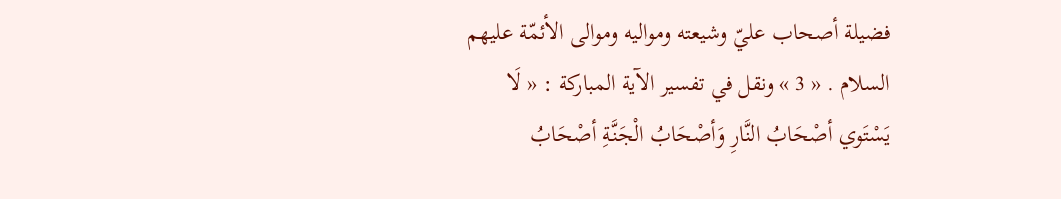فضيلة أصحاب عليّ وشيعته ومواليه وموالى الأئمّة عليهم السلام . « 3 » ونقل في تفسير الآية المباركة : « لَا يَسْتَوي أصْحَابُ النَّارِ وَأصْحَابُ الْجَنَّةِ أصْحَابُ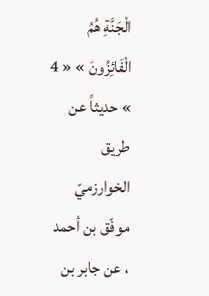الْجَنَّةِ هُمُ الْفَائِزُونَ » « 4 » حديثاً عن طريق الخوارزميّ موفّق بن أحمد ، عن جابر بن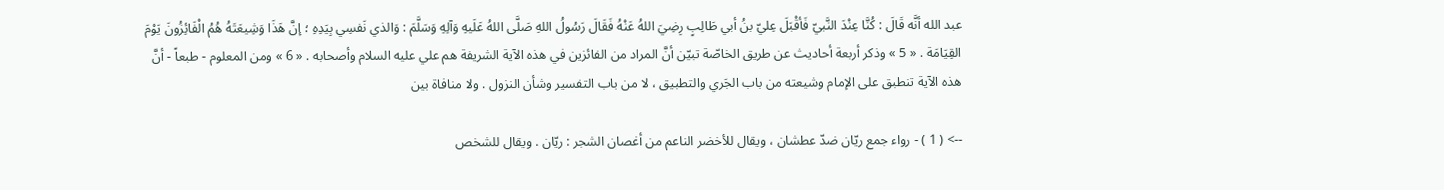عبد الله أنَّه قَالَ : كُنَّا عِنْدَ النَّبيّ فَأقْبَلَ عِليّ بنُ أبي طَالِبٍ رِضِيَ اللهُ عَنْهُ فَقَالَ رَسُولُ اللهِ صَلَّى اللهُ عَلَيهِ وَآلِهِ وَسَلَّمَ : وَالذي نَفسِي بِيَدِهِ ؛ إنَّ هَذَا وَشِيعَتَهُ هُمُ الْفَائِزُونَ يَوْمَ القِيَامَة . « 5 » وذكر أربعة أحاديث عن طريق الخاصّة تبيّن أنَّ المراد من الفائزين في هذه الآية الشريفة هم علي عليه السلام وأصحابه . « 6 » ومن المعلوم - طبعاً - أنَّ هذه الآية تنطبق على الإمام وشيعته من باب الجَري والتطبيق ، لا من باب التفسير وشأن النزول . ولا منافاة بين

--> ( 1 ) - رواء جمع ريّان ضدّ عطشان ، ويقال للأخضر الناعم من أغصان الشجر : ريّان . ويقال للشخص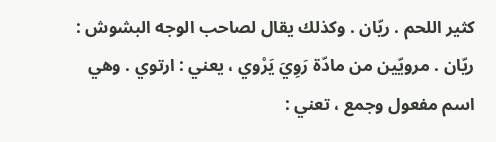كثير اللحم . ريّان . وكذلك يقال لصاحب الوجه البشوش : ريّان . مرويّين من مادّة رَوِيَ يَرْوي ، يعني : ارتوي . وهي اسم مفعول وجمع ، تعني :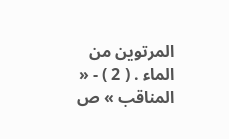المرتوين من الماء . ( 2 ) - « المناقب » ص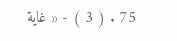75 . ( 3 ) - « غاية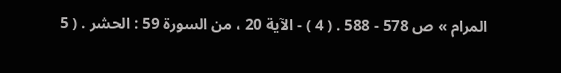المرام » ص 578 - 588 . ( 4 ) - الآية 20 ، من السورة 59 : الحشر . ( 5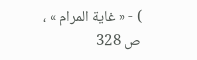) - « غاية المرام » ، ص 328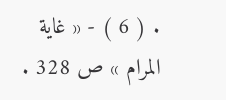. ( 6 ) - « غاية المرام » ص 328 .